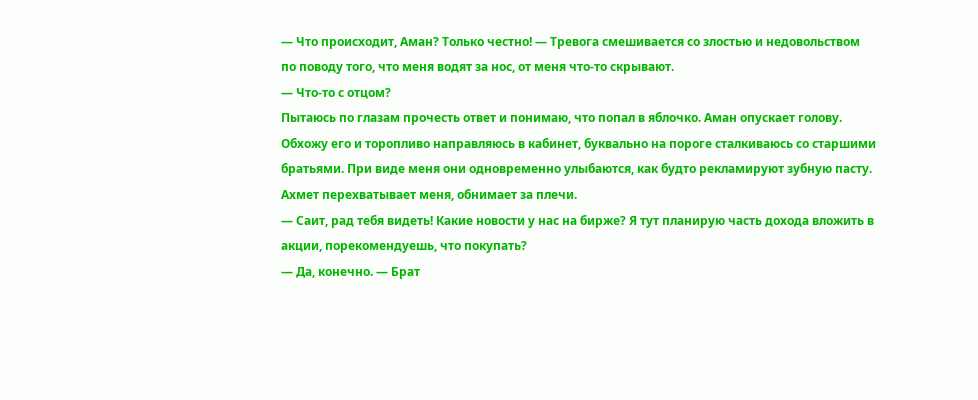— Что происходит, Аман? Только честно! — Тревога смешивается со злостью и недовольством по поводу того, что меня водят за нос, от меня что-то скрывают.
— Что-то с отцом?
Пытаюсь по глазам прочесть ответ и понимаю, что попал в яблочко. Аман опускает голову. Обхожу его и торопливо направляюсь в кабинет, буквально на пороге сталкиваюсь со старшими братьями. При виде меня они одновременно улыбаются, как будто рекламируют зубную пасту. Ахмет перехватывает меня, обнимает за плечи.
— Саит, рад тебя видеть! Какие новости у нас на бирже? Я тут планирую часть дохода вложить в акции, порекомендуешь, что покупать?
— Да, конечно. — Брат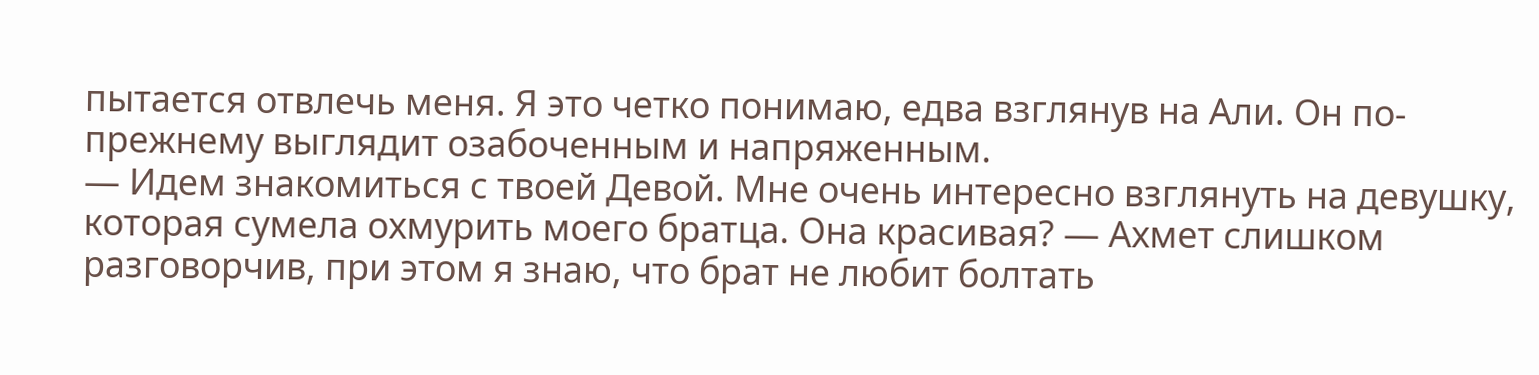пытается отвлечь меня. Я это четко понимаю, едва взглянув на Али. Он по-прежнему выглядит озабоченным и напряженным.
— Идем знакомиться с твоей Девой. Мне очень интересно взглянуть на девушку, которая сумела охмурить моего братца. Она красивая? — Ахмет слишком разговорчив, при этом я знаю, что брат не любит болтать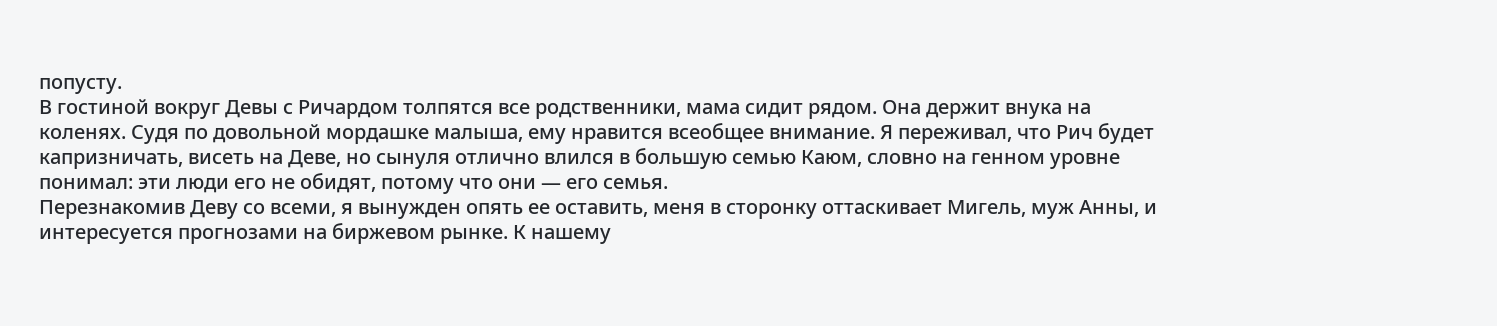попусту.
В гостиной вокруг Девы с Ричардом толпятся все родственники, мама сидит рядом. Она держит внука на коленях. Судя по довольной мордашке малыша, ему нравится всеобщее внимание. Я переживал, что Рич будет капризничать, висеть на Деве, но сынуля отлично влился в большую семью Каюм, словно на генном уровне понимал: эти люди его не обидят, потому что они — его семья.
Перезнакомив Деву со всеми, я вынужден опять ее оставить, меня в сторонку оттаскивает Мигель, муж Анны, и интересуется прогнозами на биржевом рынке. К нашему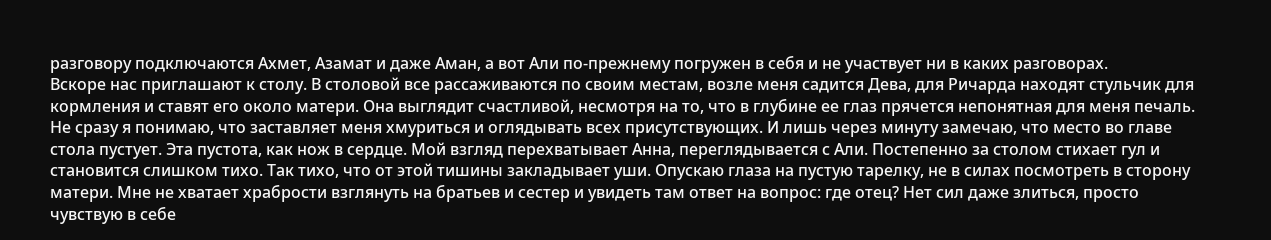разговору подключаются Ахмет, Азамат и даже Аман, а вот Али по-прежнему погружен в себя и не участвует ни в каких разговорах.
Вскоре нас приглашают к столу. В столовой все рассаживаются по своим местам, возле меня садится Дева, для Ричарда находят стульчик для кормления и ставят его около матери. Она выглядит счастливой, несмотря на то, что в глубине ее глаз прячется непонятная для меня печаль.
Не сразу я понимаю, что заставляет меня хмуриться и оглядывать всех присутствующих. И лишь через минуту замечаю, что место во главе стола пустует. Эта пустота, как нож в сердце. Мой взгляд перехватывает Анна, переглядывается с Али. Постепенно за столом стихает гул и становится слишком тихо. Так тихо, что от этой тишины закладывает уши. Опускаю глаза на пустую тарелку, не в силах посмотреть в сторону матери. Мне не хватает храбрости взглянуть на братьев и сестер и увидеть там ответ на вопрос: где отец? Нет сил даже злиться, просто чувствую в себе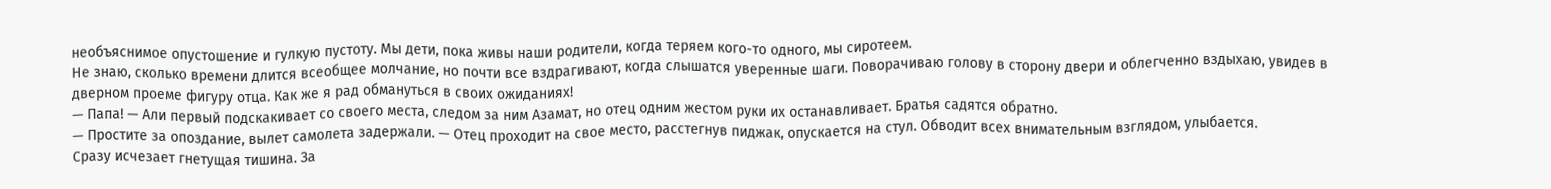необъяснимое опустошение и гулкую пустоту. Мы дети, пока живы наши родители, когда теряем кого-то одного, мы сиротеем.
Не знаю, сколько времени длится всеобщее молчание, но почти все вздрагивают, когда слышатся уверенные шаги. Поворачиваю голову в сторону двери и облегченно вздыхаю, увидев в дверном проеме фигуру отца. Как же я рад обмануться в своих ожиданиях!
— Папа! — Али первый подскакивает со своего места, следом за ним Азамат, но отец одним жестом руки их останавливает. Братья садятся обратно.
— Простите за опоздание, вылет самолета задержали. — Отец проходит на свое место, расстегнув пиджак, опускается на стул. Обводит всех внимательным взглядом, улыбается.
Сразу исчезает гнетущая тишина. За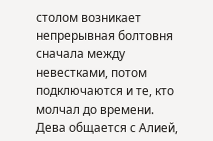столом возникает непрерывная болтовня сначала между невестками, потом подключаются и те, кто молчал до времени. Дева общается с Алией,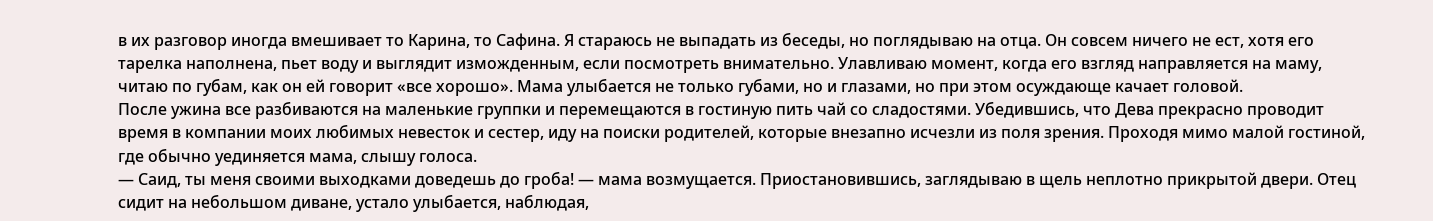в их разговор иногда вмешивает то Карина, то Сафина. Я стараюсь не выпадать из беседы, но поглядываю на отца. Он совсем ничего не ест, хотя его тарелка наполнена, пьет воду и выглядит изможденным, если посмотреть внимательно. Улавливаю момент, когда его взгляд направляется на маму, читаю по губам, как он ей говорит «все хорошо». Мама улыбается не только губами, но и глазами, но при этом осуждающе качает головой.
После ужина все разбиваются на маленькие группки и перемещаются в гостиную пить чай со сладостями. Убедившись, что Дева прекрасно проводит время в компании моих любимых невесток и сестер, иду на поиски родителей, которые внезапно исчезли из поля зрения. Проходя мимо малой гостиной, где обычно уединяется мама, слышу голоса.
— Саид, ты меня своими выходками доведешь до гроба! — мама возмущается. Приостановившись, заглядываю в щель неплотно прикрытой двери. Отец сидит на небольшом диване, устало улыбается, наблюдая,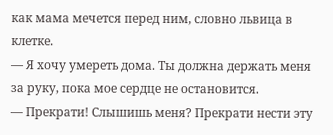как мама мечется перед ним, словно львица в клетке.
— Я хочу умереть дома. Ты должна держать меня за руку, пока мое сердце не остановится.
— Прекрати! Слышишь меня? Прекрати нести эту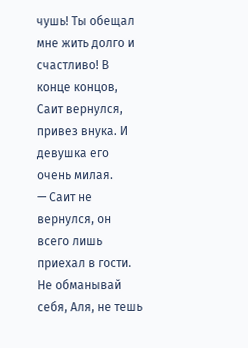чушь! Ты обещал мне жить долго и счастливо! В конце концов, Саит вернулся, привез внука. И девушка его очень милая.
— Саит не вернулся, он всего лишь приехал в гости. Не обманывай себя, Аля, не тешь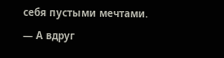себя пустыми мечтами.
— А вдруг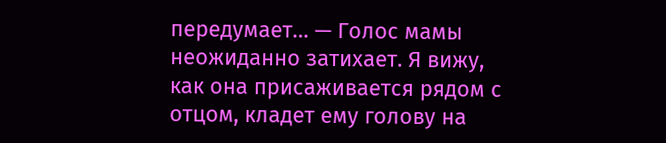передумает… — Голос мамы неожиданно затихает. Я вижу, как она присаживается рядом с отцом, кладет ему голову на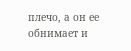плечо, а он ее обнимает и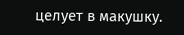целует в макушку.